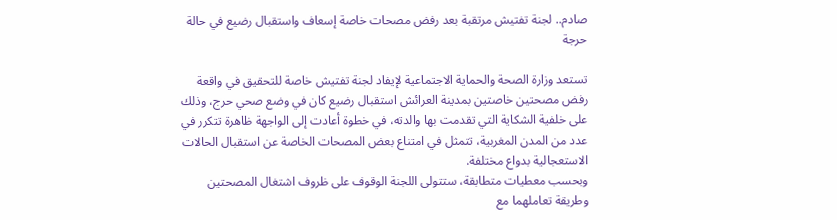صادم.. لجنة تفتيش مرتقبة بعد رفض مصحات خاصة إسعاف واستقبال رضيع في حالة حرجة

تستعد وزارة الصحة والحماية الاجتماعية لإيفاد لجنة تفتيش خاصة للتحقيق في واقعة رفض مصحتين خاصتين بمدينة العرائش استقبال رضيع كان في وضع صحي حرج، وذلك على خلفية الشكاية التي تقدمت بها والدته، في خطوة أعادت إلى الواجهة ظاهرة تتكرر في عدد من المدن المغربية، تتمثل في امتناع بعض المصحات الخاصة عن استقبال الحالات الاستعجالية بدواع مختلفة.
وبحسب معطيات متطابقة، ستتولى اللجنة الوقوف على ظروف اشتغال المصحتين وطريقة تعاملهما مع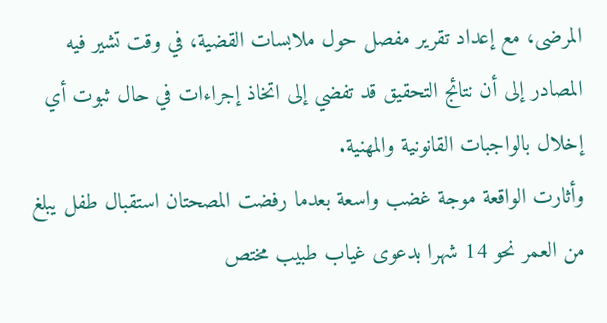المرضى، مع إعداد تقرير مفصل حول ملابسات القضية، في وقت تشير فيه المصادر إلى أن نتائج التحقيق قد تفضي إلى اتخاذ إجراءات في حال ثبوت أي إخلال بالواجبات القانونية والمهنية.
وأثارت الواقعة موجة غضب واسعة بعدما رفضت المصحتان استقبال طفل يبلغ من العمر نحو 14 شهرا بدعوى غياب طبيب مختص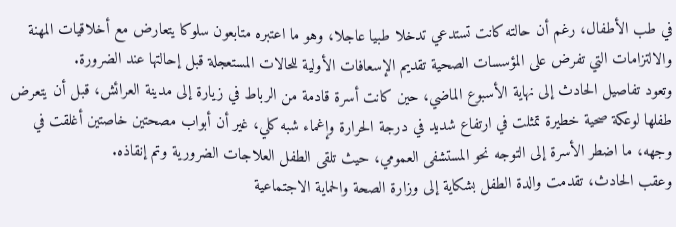في طب الأطفال، رغم أن حالته كانت تستدعي تدخلا طبيا عاجلا، وهو ما اعتبره متابعون سلوكا يتعارض مع أخلاقيات المهنة والالتزامات التي تفرض على المؤسسات الصحية تقديم الإسعافات الأولية للحالات المستعجلة قبل إحالتها عند الضرورة.
وتعود تفاصيل الحادث إلى نهاية الأسبوع الماضي، حين كانت أسرة قادمة من الرباط في زيارة إلى مدينة العرائش، قبل أن يتعرض طفلها لوعكة صحية خطيرة تمثلت في ارتفاع شديد في درجة الحرارة وإغماء شبه كلي، غير أن أبواب مصحتين خاصتين أغلقت في وجهه، ما اضطر الأسرة إلى التوجه نحو المستشفى العمومي، حيث تلقى الطفل العلاجات الضرورية وتم إنقاذه.
وعقب الحادث، تقدمت والدة الطفل بشكاية إلى وزارة الصحة والحماية الاجتماعية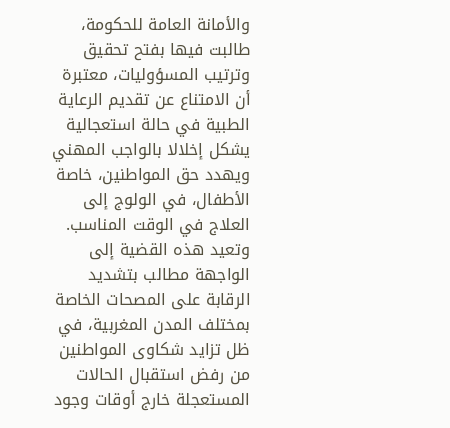والأمانة العامة للحكومة، طالبت فيها بفتح تحقيق وترتيب المسؤوليات، معتبرة أن الامتناع عن تقديم الرعاية الطبية في حالة استعجالية يشكل إخلالا بالواجب المهني ويهدد حق المواطنين، خاصة الأطفال، في الولوج إلى العلاج في الوقت المناسب.
وتعيد هذه القضية إلى الواجهة مطالب بتشديد الرقابة على المصحات الخاصة بمختلف المدن المغربية، في ظل تزايد شكاوى المواطنين من رفض استقبال الحالات المستعجلة خارج أوقات وجود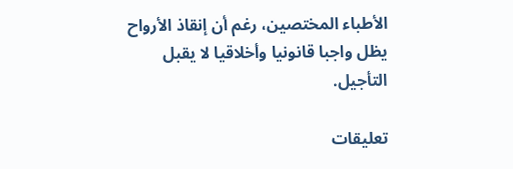الأطباء المختصين، رغم أن إنقاذ الأرواح يظل واجبا قانونيا وأخلاقيا لا يقبل التأجيل.

تعليقات